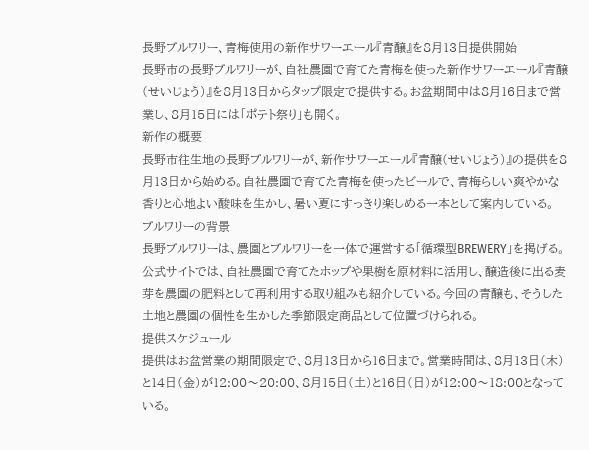長野ブルワリー、青梅使用の新作サワーエール『青醸』を8月13日提供開始
長野市の長野ブルワリーが、自社農園で育てた青梅を使った新作サワーエール『青醸(せいじょう)』を8月13日からタップ限定で提供する。お盆期間中は8月16日まで営業し、8月15日には「ポテト祭り」も開く。
新作の概要
長野市往生地の長野ブルワリーが、新作サワーエール『青醸(せいじょう)』の提供を8月13日から始める。自社農園で育てた青梅を使ったビールで、青梅らしい爽やかな香りと心地よい酸味を生かし、暑い夏にすっきり楽しめる一本として案内している。
ブルワリーの背景
長野ブルワリーは、農園とブルワリーを一体で運営する「循環型BREWERY」を掲げる。公式サイトでは、自社農園で育てたホップや果樹を原材料に活用し、醸造後に出る麦芽を農園の肥料として再利用する取り組みも紹介している。今回の青醸も、そうした土地と農園の個性を生かした季節限定商品として位置づけられる。
提供スケジュール
提供はお盆営業の期間限定で、8月13日から16日まで。営業時間は、8月13日(木)と14日(金)が12:00〜20:00、8月15日(土)と16日(日)が12:00〜18:00となっている。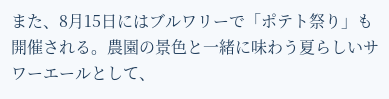また、8月15日にはブルワリーで「ポテト祭り」も開催される。農園の景色と一緒に味わう夏らしいサワーエールとして、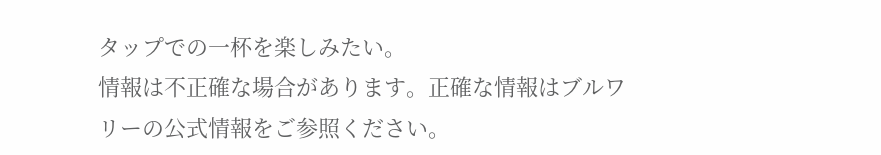タップでの一杯を楽しみたい。
情報は不正確な場合があります。正確な情報はブルワリーの公式情報をご参照ください。